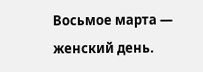Восьмое марта — женский день.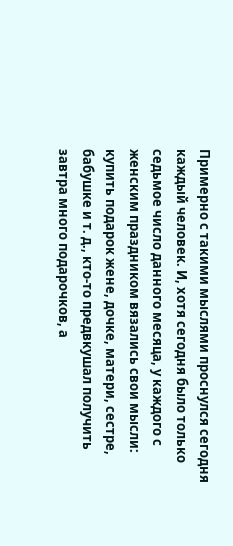Примерно с такими мыслями проснулся сегодня каждый человек. И, хотя сегодня было только седьмое число данного месяца, у каждого с женским праздником вязались свои мысли: купить подарок жене, дочке, матери, сестре, бабушке и т. д., кто-то предвкушал получить завтра много подарочков, а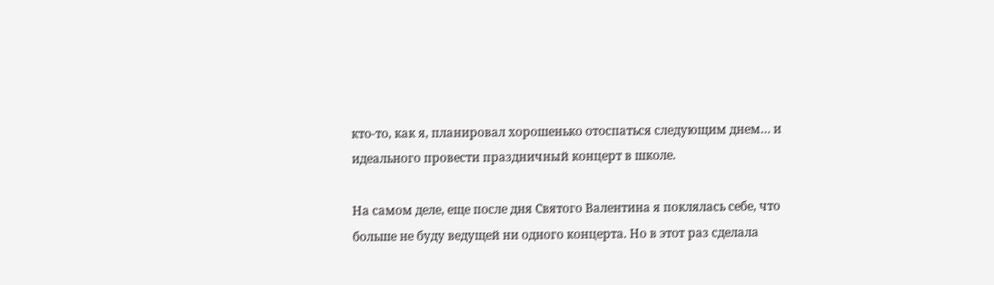кто-то, как я, планировал хорошенько отоспаться следующим днем… и идеального провести праздничный концерт в школе.

На самом деле, еще после дня Святого Валентина я поклялась себе, что больше не буду ведущей ни одного концерта. Но в этот раз сделала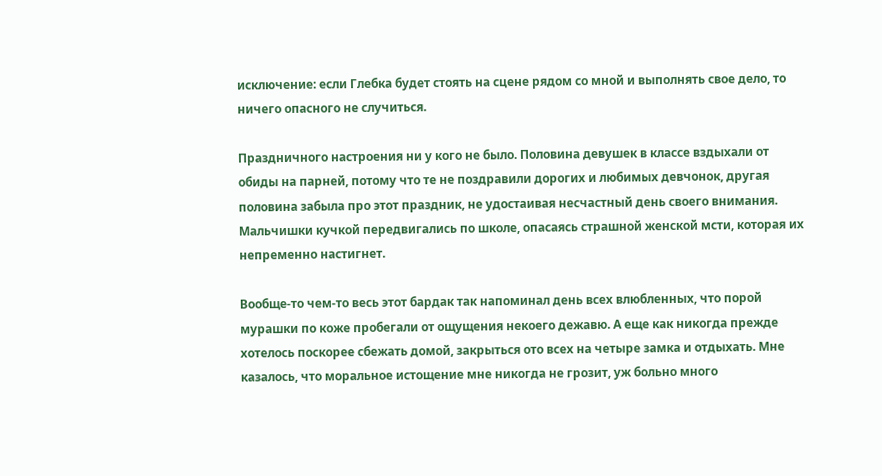исключение: если Глебка будет стоять на сцене рядом со мной и выполнять свое дело, то ничего опасного не случиться.

Праздничного настроения ни у кого не было. Половина девушек в классе вздыхали от обиды на парней, потому что те не поздравили дорогих и любимых девчонок, другая половина забыла про этот праздник, не удостаивая несчастный день своего внимания. Мальчишки кучкой передвигались по школе, опасаясь страшной женской мсти, которая их непременно настигнет.

Вообще-то чем-то весь этот бардак так напоминал день всех влюбленных, что порой мурашки по коже пробегали от ощущения некоего дежавю. А еще как никогда прежде хотелось поскорее сбежать домой, закрыться ото всех на четыре замка и отдыхать. Мне казалось, что моральное истощение мне никогда не грозит, уж больно много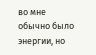во мне обычно было энергии, но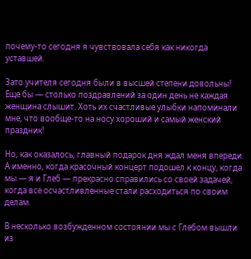почему-то сегодня я чувствовала себя как никогда уставшей.

Зато учителя сегодня были в высшей степени довольны! Еще бы — столько поздравлений за один день не каждая женщина слышит. Хоть их счастливые улыбки напоминали мне, что вообще-то на носу хороший и самый женский праздник!

Но, как оказалось, главный подарок дня ждал меня впереди. А именно, когда красочный концерт подошел к концу, когда мы — я и Глеб — прекрасно справились со своей задачей, когда все осчастливленные стали расходиться по своим делам.

В несколько возбужденном состоянии мы с Глебом вышли из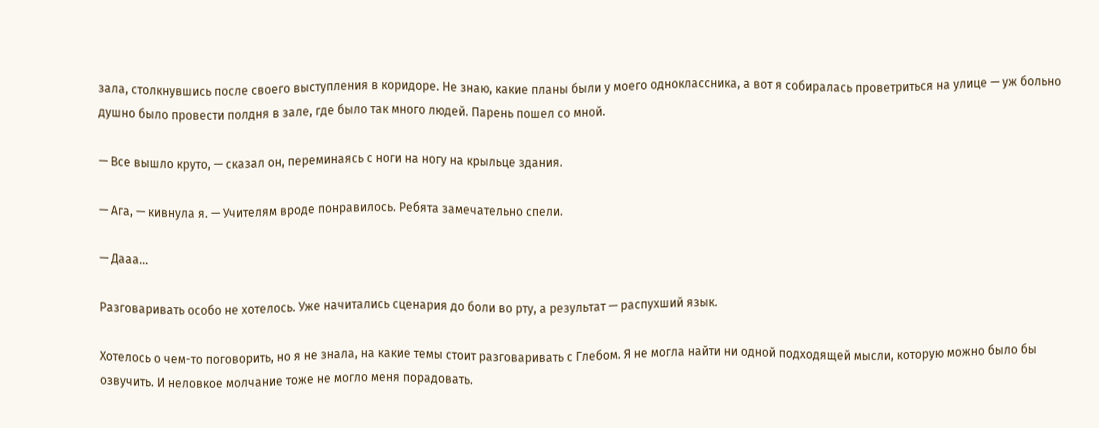зала, столкнувшись после своего выступления в коридоре. Не знаю, какие планы были у моего одноклассника, а вот я собиралась проветриться на улице — уж больно душно было провести полдня в зале, где было так много людей. Парень пошел со мной.

— Все вышло круто, — сказал он, переминаясь с ноги на ногу на крыльце здания.

— Ага, — кивнула я. — Учителям вроде понравилось. Ребята замечательно спели.

— Дааа…

Разговаривать особо не хотелось. Уже начитались сценария до боли во рту, а результат — распухший язык.

Хотелось о чем-то поговорить, но я не знала, на какие темы стоит разговаривать с Глебом. Я не могла найти ни одной подходящей мысли, которую можно было бы озвучить. И неловкое молчание тоже не могло меня порадовать.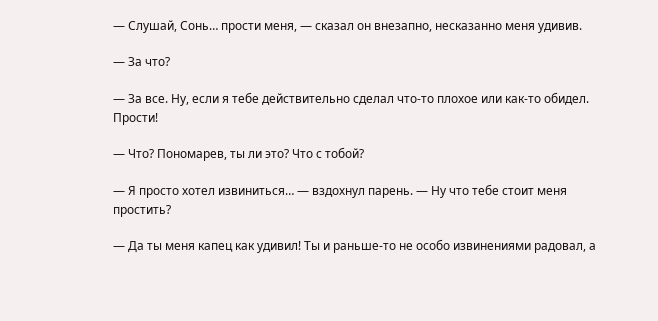— Слушай, Сонь… прости меня, — сказал он внезапно, несказанно меня удивив.

— За что?

— За все. Ну, если я тебе действительно сделал что-то плохое или как-то обидел. Прости!

— Что? Пономарев, ты ли это? Что с тобой?

— Я просто хотел извиниться… — вздохнул парень. — Ну что тебе стоит меня простить?

— Да ты меня капец как удивил! Ты и раньше-то не особо извинениями радовал, а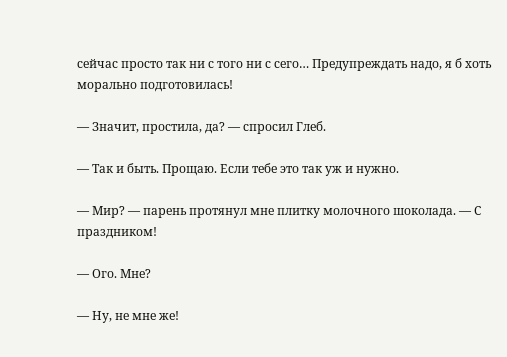сейчас просто так ни с того ни с сего… Предупреждать надо, я б хоть морально подготовилась!

— Значит, простила, да? — спросил Глеб.

— Так и быть. Прощаю. Если тебе это так уж и нужно.

— Мир? — парень протянул мне плитку молочного шоколада. — С праздником!

— Ого. Мне?

— Ну, не мне же!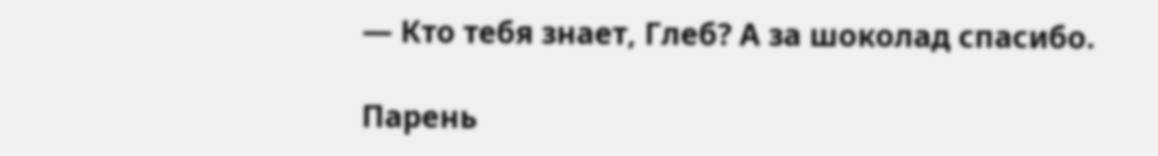— Кто тебя знает, Глеб? А за шоколад спасибо.

Парень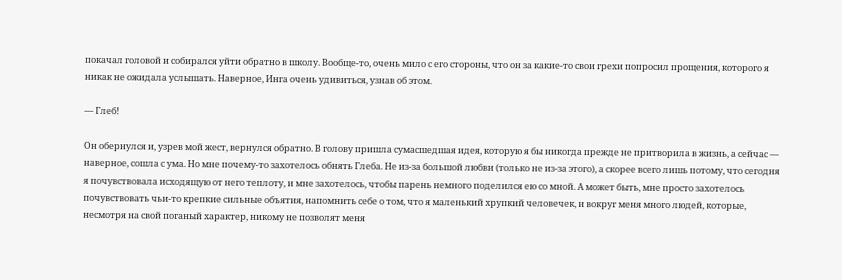покачал головой и собирался уйти обратно в школу. Вообще-то, очень мило с его стороны, что он за какие-то свои грехи попросил прощения, которого я никак не ожидала услышать. Наверное, Инга очень удивиться, узнав об этом.

— Глеб!

Он обернулся и, узрев мой жест, вернулся обратно. В голову пришла сумасшедшая идея, которую я бы никогда прежде не притворила в жизнь, а сейчас — наверное, сошла с ума. Но мне почему-то захотелось обнять Глеба. Не из-за большой любви (только не из-за этого), а скорее всего лишь потому, что сегодня я почувствовала исходящую от него теплоту, и мне захотелось, чтобы парень немного поделился ею со мной. А может быть, мне просто захотелось почувствовать чьи-то крепкие сильные объятия, напомнить себе о том, что я маленький хрупкий человечек, и вокруг меня много людей, которые, несмотря на свой поганый характер, никому не позволят меня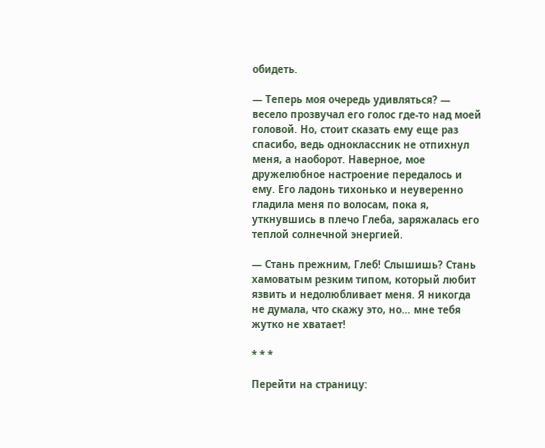обидеть.

— Теперь моя очередь удивляться? — весело прозвучал его голос где-то над моей головой. Но, стоит сказать ему еще раз спасибо, ведь одноклассник не отпихнул меня, а наоборот. Наверное, мое дружелюбное настроение передалось и ему. Его ладонь тихонько и неуверенно гладила меня по волосам, пока я, уткнувшись в плечо Глеба, заряжалась его теплой солнечной энергией.

— Стань прежним, Глеб! Слышишь? Стань хамоватым резким типом, который любит язвить и недолюбливает меня. Я никогда не думала, что скажу это, но… мне тебя жутко не хватает!

* * *

Перейти на страницу: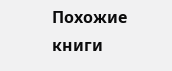Похожие книги